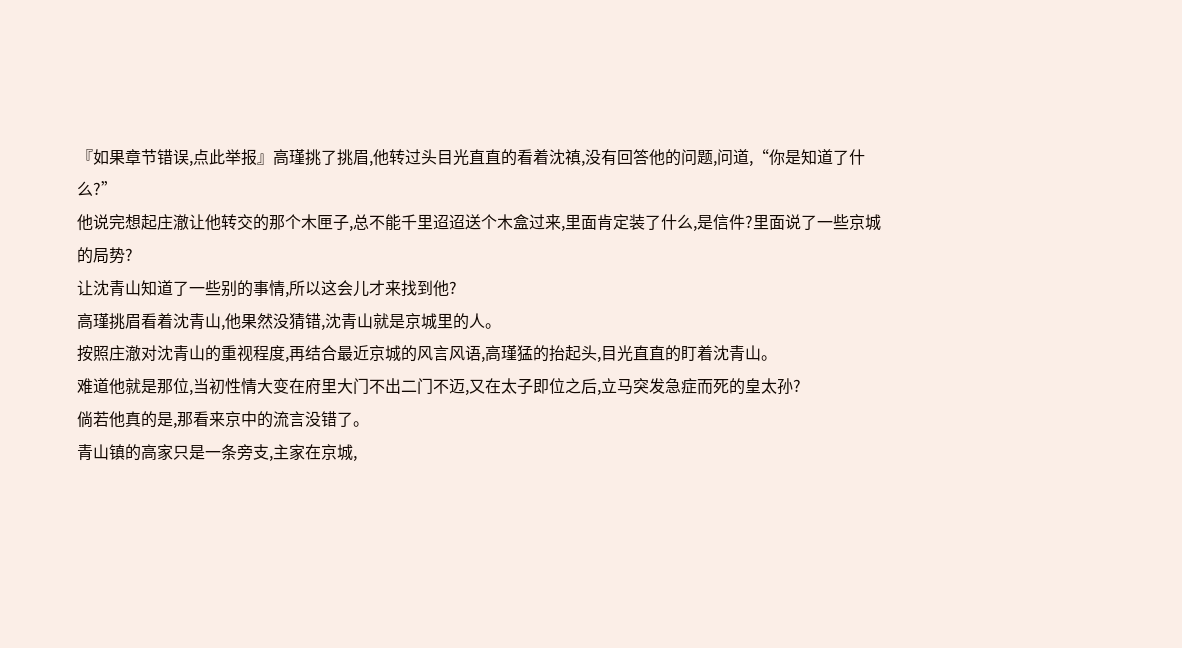『如果章节错误,点此举报』高瑾挑了挑眉,他转过头目光直直的看着沈禛,没有回答他的问题,问道,“你是知道了什么?”
他说完想起庄澈让他转交的那个木匣子,总不能千里迢迢送个木盒过来,里面肯定装了什么,是信件?里面说了一些京城的局势?
让沈青山知道了一些别的事情,所以这会儿才来找到他?
高瑾挑眉看着沈青山,他果然没猜错,沈青山就是京城里的人。
按照庄澈对沈青山的重视程度,再结合最近京城的风言风语,高瑾猛的抬起头,目光直直的盯着沈青山。
难道他就是那位,当初性情大变在府里大门不出二门不迈,又在太子即位之后,立马突发急症而死的皇太孙?
倘若他真的是,那看来京中的流言没错了。
青山镇的高家只是一条旁支,主家在京城,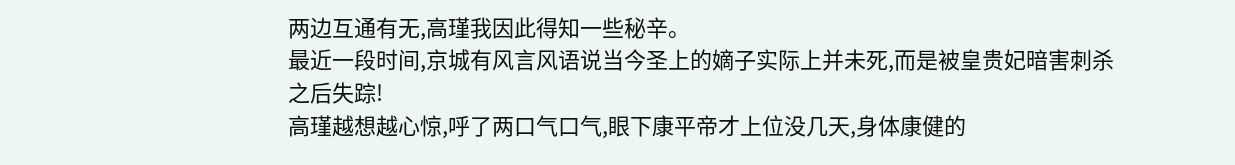两边互通有无,高瑾我因此得知一些秘辛。
最近一段时间,京城有风言风语说当今圣上的嫡子实际上并未死,而是被皇贵妃暗害刺杀之后失踪!
高瑾越想越心惊,呼了两口气口气,眼下康平帝才上位没几天,身体康健的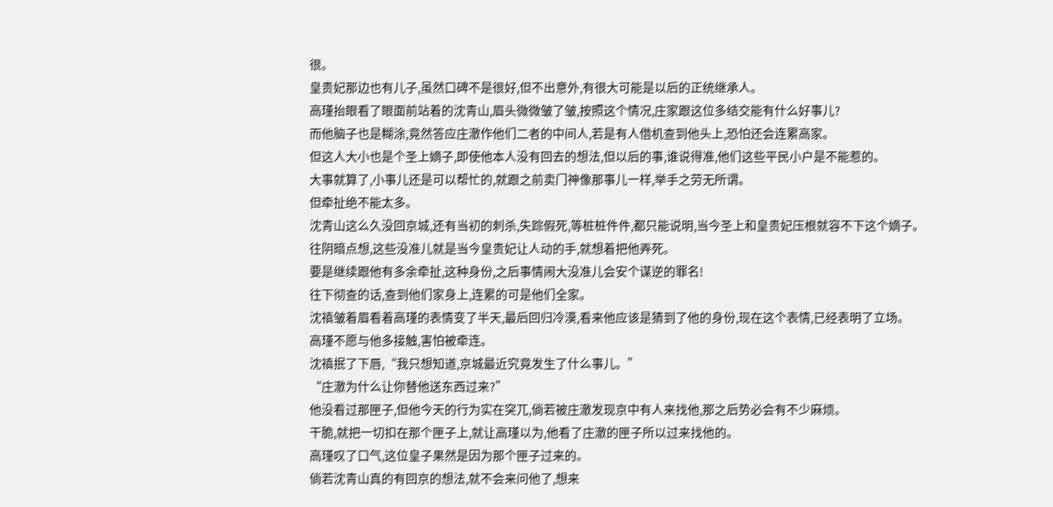很。
皇贵妃那边也有儿子,虽然口碑不是很好,但不出意外,有很大可能是以后的正统继承人。
高瑾抬眼看了眼面前站着的沈青山,眉头微微皱了皱,按照这个情况,庄家跟这位多结交能有什么好事儿?
而他脑子也是糊涂,竟然答应庄澈作他们二者的中间人,若是有人借机查到他头上,恐怕还会连累高家。
但这人大小也是个圣上嫡子,即使他本人没有回去的想法,但以后的事,谁说得准,他们这些平民小户是不能惹的。
大事就算了,小事儿还是可以帮忙的,就跟之前卖门神像那事儿一样,举手之劳无所谓。
但牵扯绝不能太多。
沈青山这么久没回京城,还有当初的刺杀,失踪假死,等桩桩件件,都只能说明,当今圣上和皇贵妃压根就容不下这个嫡子。
往阴暗点想,这些没准儿就是当今皇贵妃让人动的手,就想着把他弄死。
要是继续跟他有多余牵扯,这种身份,之后事情闹大没准儿会安个谋逆的罪名!
往下彻查的话,查到他们家身上,连累的可是他们全家。
沈禛皱着眉看着高瑾的表情变了半天,最后回归冷漠,看来他应该是猜到了他的身份,现在这个表情,已经表明了立场。
高瑾不愿与他多接触,害怕被牵连。
沈禛抿了下唇,“我只想知道,京城最近究竟发生了什么事儿。”
“庄澈为什么让你替他送东西过来?”
他没看过那匣子,但他今天的行为实在突兀,倘若被庄澈发现京中有人来找他,那之后势必会有不少麻烦。
干脆,就把一切扣在那个匣子上,就让高瑾以为,他看了庄澈的匣子所以过来找他的。
高瑾叹了口气,这位皇子果然是因为那个匣子过来的。
倘若沈青山真的有回京的想法,就不会来问他了,想来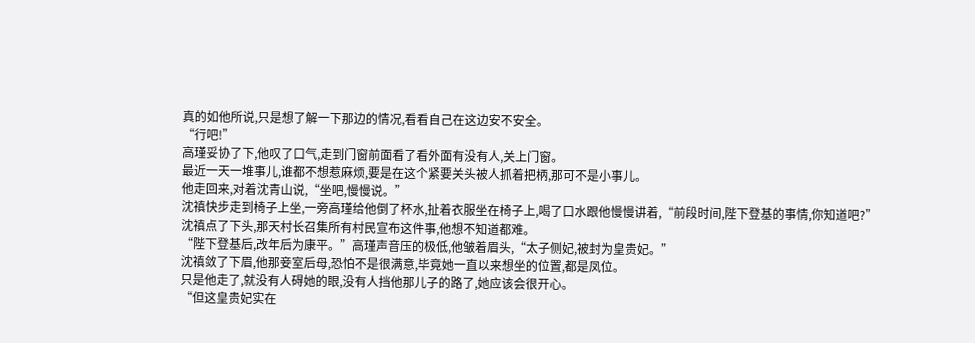真的如他所说,只是想了解一下那边的情况,看看自己在这边安不安全。
“行吧!”
高瑾妥协了下,他叹了口气,走到门窗前面看了看外面有没有人,关上门窗。
最近一天一堆事儿,谁都不想惹麻烦,要是在这个紧要关头被人抓着把柄,那可不是小事儿。
他走回来,对着沈青山说,“坐吧,慢慢说。”
沈禛快步走到椅子上坐,一旁高瑾给他倒了杯水,扯着衣服坐在椅子上,喝了口水跟他慢慢讲着,“前段时间,陛下登基的事情,你知道吧?”
沈禛点了下头,那天村长召集所有村民宣布这件事,他想不知道都难。
“陛下登基后,改年后为康平。”高瑾声音压的极低,他皱着眉头,“太子侧妃,被封为皇贵妃。”
沈禛敛了下眉,他那妾室后母,恐怕不是很满意,毕竟她一直以来想坐的位置,都是凤位。
只是他走了,就没有人碍她的眼,没有人挡他那儿子的路了,她应该会很开心。
“但这皇贵妃实在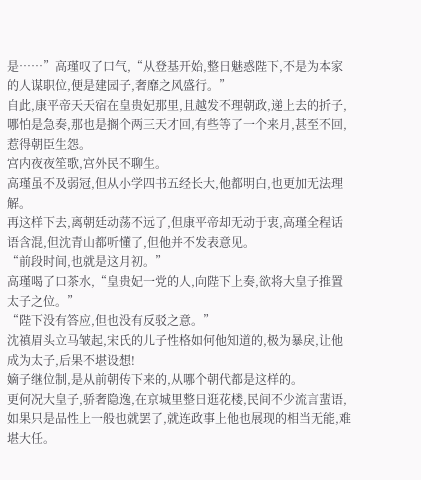是……”高瑾叹了口气,“从登基开始,整日魅惑陛下,不是为本家的人谋职位,便是建园子,奢靡之风盛行。”
自此,康平帝天天宿在皇贵妃那里,且越发不理朝政,递上去的折子,哪怕是急奏,那也是搁个两三天才回,有些等了一个来月,甚至不回,惹得朝臣生怨。
宫内夜夜笙歌,宫外民不聊生。
高瑾虽不及弱冠,但从小学四书五经长大,他都明白,也更加无法理解。
再这样下去,离朝廷动荡不远了,但康平帝却无动于衷,高瑾全程话语含混,但沈青山都听懂了,但他并不发表意见。
“前段时间,也就是这月初。”
高瑾喝了口茶水,“皇贵妃一党的人,向陛下上奏,欲将大皇子推置太子之位。”
“陛下没有答应,但也没有反驳之意。”
沈禛眉头立马皱起,宋氏的儿子性格如何他知道的,极为暴戾,让他成为太子,后果不堪设想!
嫡子继位制,是从前朝传下来的,从哪个朝代都是这样的。
更何况大皇子,骄奢隐逸,在京城里整日逛花楼,民间不少流言蜚语,如果只是品性上一般也就罢了,就连政事上他也展现的相当无能,难堪大任。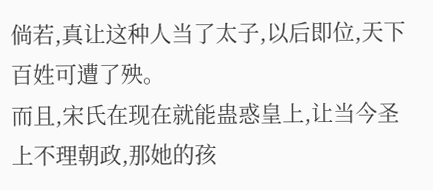倘若,真让这种人当了太子,以后即位,天下百姓可遭了殃。
而且,宋氏在现在就能蛊惑皇上,让当今圣上不理朝政,那她的孩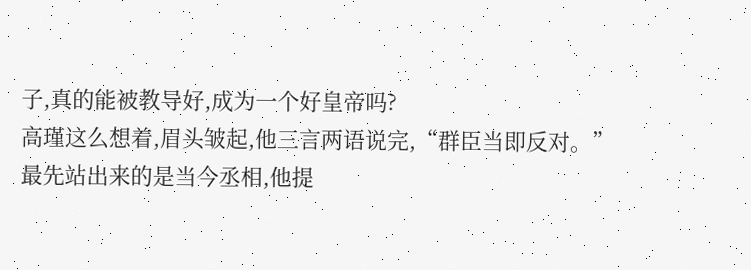子,真的能被教导好,成为一个好皇帝吗?
高瑾这么想着,眉头皱起,他三言两语说完,“群臣当即反对。”
最先站出来的是当今丞相,他提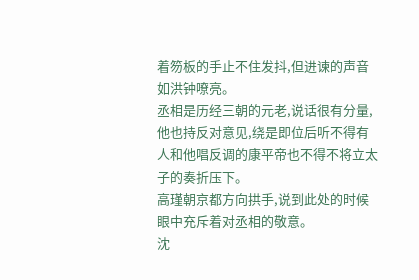着笏板的手止不住发抖,但进谏的声音如洪钟嘹亮。
丞相是历经三朝的元老,说话很有分量,他也持反对意见,绕是即位后听不得有人和他唱反调的康平帝也不得不将立太子的奏折压下。
高瑾朝京都方向拱手,说到此处的时候眼中充斥着对丞相的敬意。
沈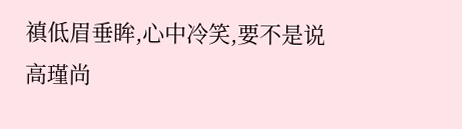禛低眉垂眸,心中冷笑,要不是说高瑾尚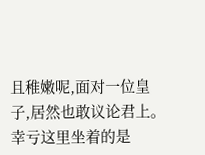且稚嫩呢,面对一位皇子,居然也敢议论君上。
幸亏这里坐着的是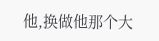他,换做他那个大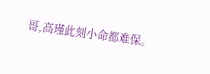哥,高瑾此刻小命都难保。